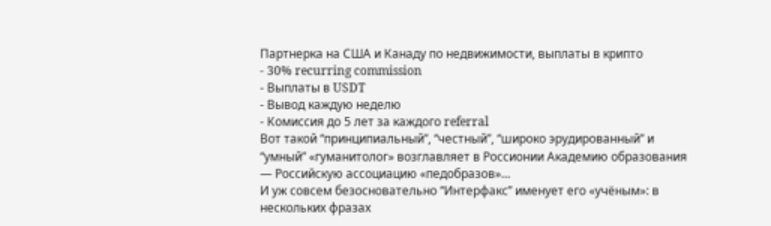Партнерка на США и Канаду по недвижимости, выплаты в крипто
- 30% recurring commission
- Выплаты в USDT
- Вывод каждую неделю
- Комиссия до 5 лет за каждого referral
Вот такой “принципиальный”, “честный”, “широко эрудированный” и “умный” «гуманитолог» возглавляет в Россионии Академию образования — Российскую ассоциацию «педобразов»…
И уж совсем безосновательно “Интерфакс” именует его «учёным»: в нескольких фразах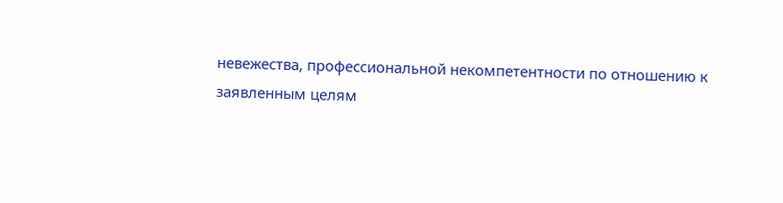невежества, профессиональной некомпетентности по отношению к заявленным целям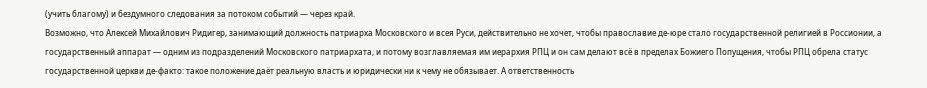(учить благому) и бездумного следования за потоком событий — через край.
Возможно, что Алексей Михайлович Ридигер, занимающий должность патриарха Московского и всея Руси, действительно не хочет, чтобы православие де-юре стало государственной религией в Россионии, а государственный аппарат — одним из подразделений Московского патриархата, и потому возглавляемая им иерархия РПЦ и он сам делают всё в пределах Божиего Попущения, чтобы РПЦ обрела статус государственной церкви де-факто: такое положение даёт реальную власть и юридически ни к чему не обязывает. А ответственность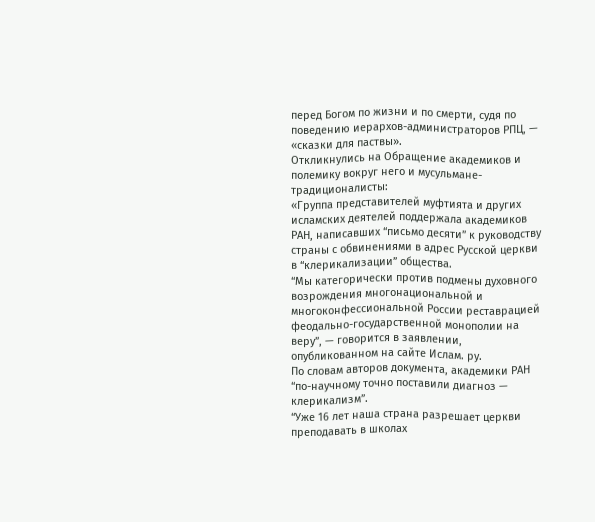перед Богом по жизни и по смерти, судя по поведению иерархов-администраторов РПЦ, — «сказки для паствы».
Откликнулись на Обращение академиков и полемику вокруг него и мусульмане-традиционалисты:
«Группа представителей муфтията и других исламских деятелей поддержала академиков РАН, написавших “письмо десяти” к руководству страны с обвинениями в адрес Русской церкви в “клерикализации” общества.
“Мы категорически против подмены духовного возрождения многонациональной и многоконфессиональной России реставрацией феодально-государственной монополии на веру”, — говорится в заявлении, опубликованном на сайте Ислам. ру.
По словам авторов документа, академики РАН “по-научному точно поставили диагноз — клерикализм”.
“Уже 16 лет наша страна разрешает церкви преподавать в школах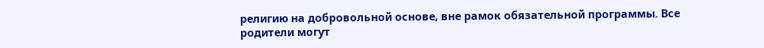религию на добровольной основе, вне рамок обязательной программы. Все родители могут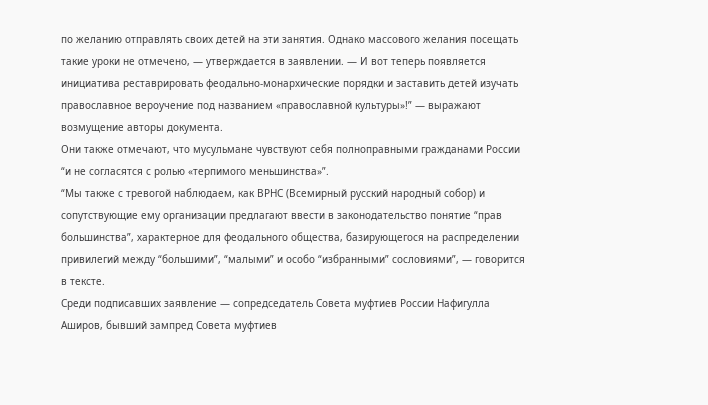по желанию отправлять своих детей на эти занятия. Однако массового желания посещать такие уроки не отмечено, — утверждается в заявлении. — И вот теперь появляется инициатива реставрировать феодально-монархические порядки и заставить детей изучать православное вероучение под названием «православной культуры»!” — выражают возмущение авторы документа.
Они также отмечают, что мусульмане чувствуют себя полноправными гражданами России “и не согласятся с ролью «терпимого меньшинства»”.
“Мы также с тревогой наблюдаем, как ВРНС (Всемирный русский народный собор) и сопутствующие ему организации предлагают ввести в законодательство понятие “прав большинства”, характерное для феодального общества, базирующегося на распределении привилегий между “большими”, “малыми” и особо “избранными” сословиями”, — говорится в тексте.
Среди подписавших заявление — сопредседатель Совета муфтиев России Нафигулла Аширов, бывший зампред Совета муфтиев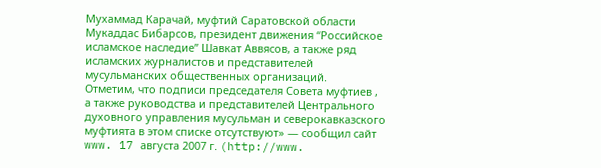Мухаммад Карачай, муфтий Саратовской области Мукаддас Бибарсов, президент движения “Российское исламское наследие” Шавкат Аввясов, а также ряд исламских журналистов и представителей мусульманских общественных организаций.
Отметим, что подписи председателя Совета муфтиев , а также руководства и представителей Центрального духовного управления мусульман и северокавказского муфтията в этом списке отсутствуют» — сообщил сайт www. 17 августа 2007 г. (http://www.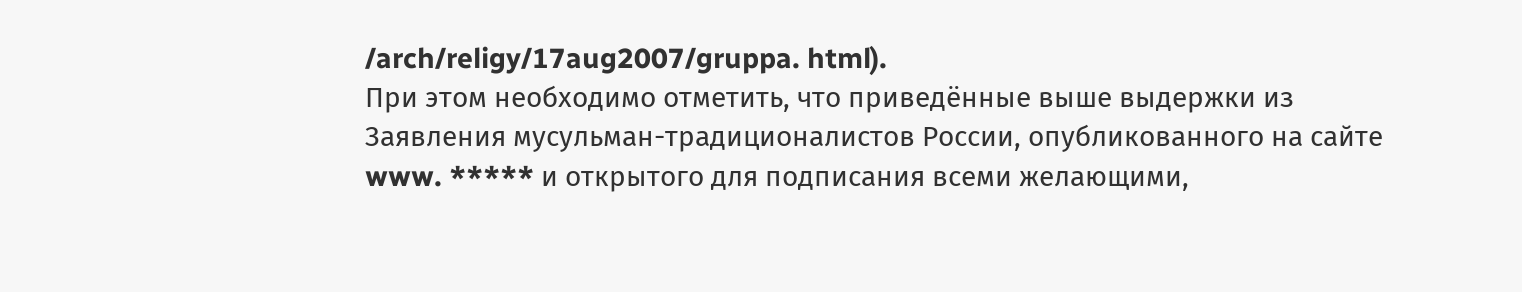/arch/religy/17aug2007/gruppa. html).
При этом необходимо отметить, что приведённые выше выдержки из Заявления мусульман-традиционалистов России, опубликованного на сайте www. ***** и открытого для подписания всеми желающими,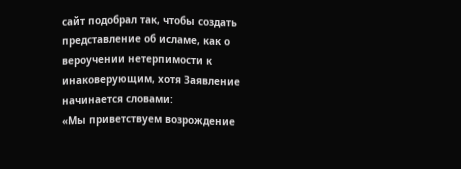сайт подобрал так, чтобы создать представление об исламе, как о вероучении нетерпимости к инаковерующим, хотя Заявление начинается словами:
«Мы приветствуем возрождение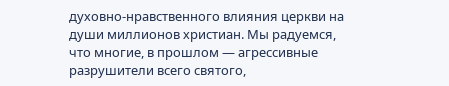духовно-нравственного влияния церкви на души миллионов христиан. Мы радуемся, что многие, в прошлом — агрессивные разрушители всего святого,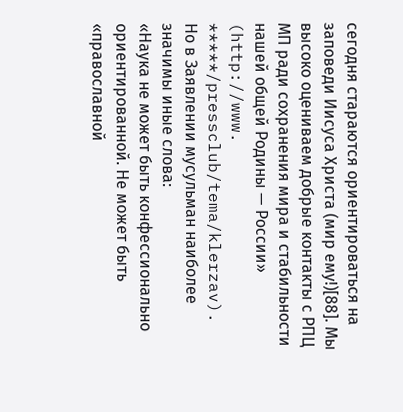сегодня стараются ориентироваться на заповеди Иисуса Христа (мир ему!)[88]. Мы высоко оцениваем добрые контакты с РПЦ МП ради сохранения мира и стабильности нашей общей Родины — России» (http://www. *****/pressclub/tema/klerzav).
Но в Заявлении мусульман наиболее значимы иные слова:
«Наука не может быть конфессионально ориентированной. Не может быть «православной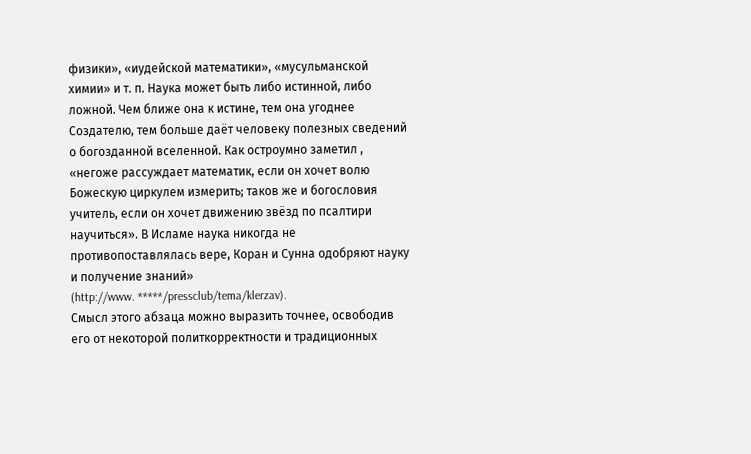физики», «иудейской математики», «мусульманской химии» и т. п. Наука может быть либо истинной, либо ложной. Чем ближе она к истине, тем она угоднее Создателю, тем больше даёт человеку полезных сведений о богозданной вселенной. Как остроумно заметил , «негоже рассуждает математик, если он хочет волю Божескую циркулем измерить; таков же и богословия учитель, если он хочет движению звёзд по псалтири научиться». В Исламе наука никогда не противопоставлялась вере, Коран и Сунна одобряют науку и получение знаний»
(http://www. *****/pressclub/tema/klerzav).
Смысл этого абзаца можно выразить точнее, освободив его от некоторой политкорректности и традиционных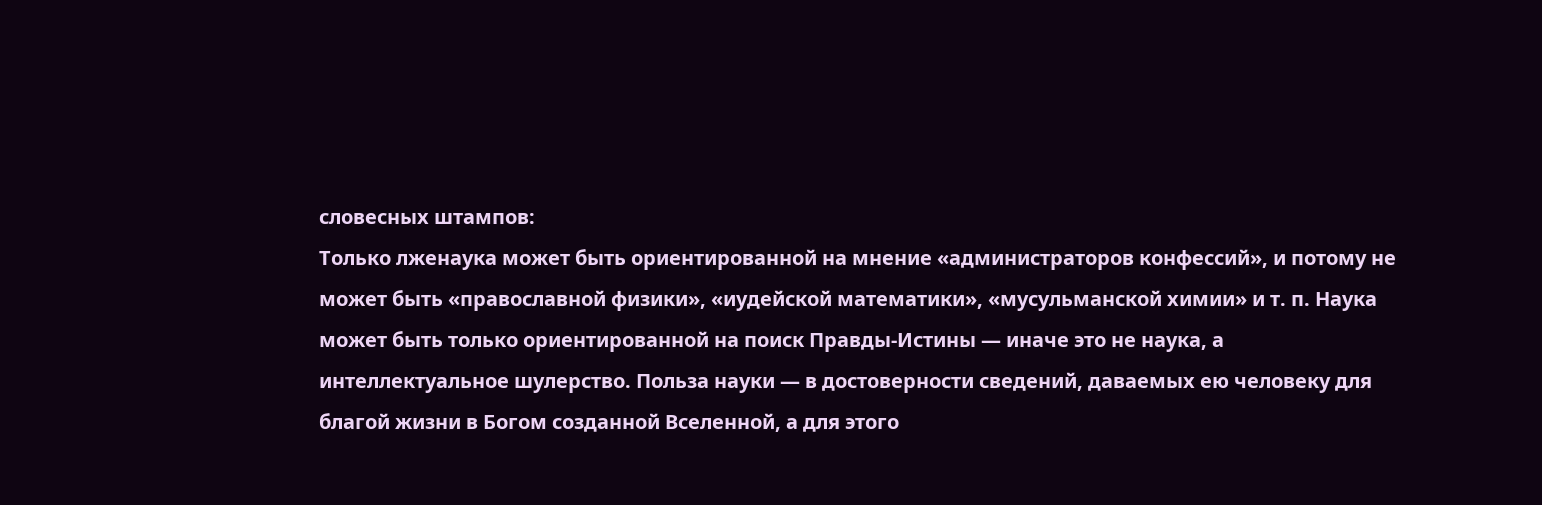словесных штампов:
Только лженаука может быть ориентированной на мнение «администраторов конфессий», и потому не может быть «православной физики», «иудейской математики», «мусульманской химии» и т. п. Наука может быть только ориентированной на поиск Правды-Истины — иначе это не наука, а интеллектуальное шулерство. Польза науки — в достоверности сведений, даваемых ею человеку для благой жизни в Богом созданной Вселенной, а для этого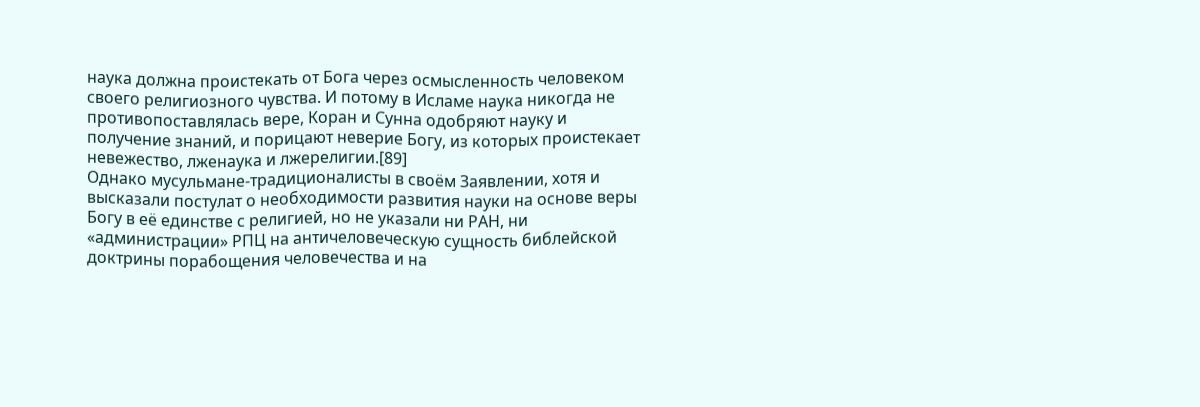наука должна проистекать от Бога через осмысленность человеком своего религиозного чувства. И потому в Исламе наука никогда не противопоставлялась вере, Коран и Сунна одобряют науку и получение знаний, и порицают неверие Богу, из которых проистекает невежество, лженаука и лжерелигии.[89]
Однако мусульмане-традиционалисты в своём Заявлении, хотя и высказали постулат о необходимости развития науки на основе веры Богу в её единстве с религией, но не указали ни РАН, ни «администрации» РПЦ на античеловеческую сущность библейской доктрины порабощения человечества и на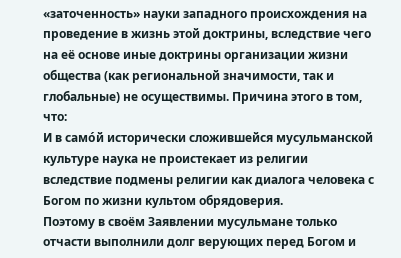«заточенность» науки западного происхождения на проведение в жизнь этой доктрины, вследствие чего на её основе иные доктрины организации жизни общества (как региональной значимости, так и глобальные) не осуществимы. Причина этого в том, что:
И в самóй исторически сложившейся мусульманской культуре наука не проистекает из религии вследствие подмены религии как диалога человека с Богом по жизни культом обрядоверия.
Поэтому в своём Заявлении мусульмане только отчасти выполнили долг верующих перед Богом и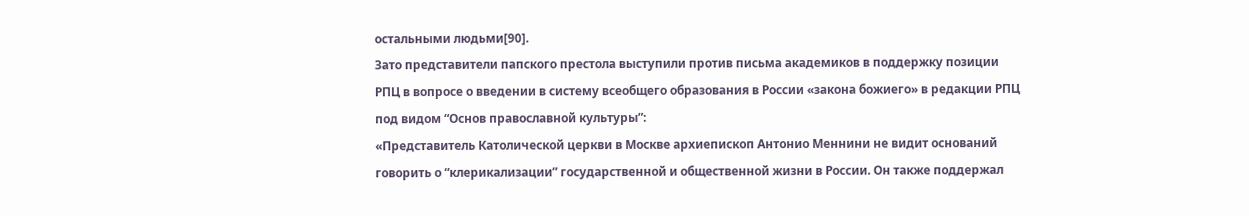остальными людьми[90].
Зато представители папского престола выступили против письма академиков в поддержку позиции РПЦ в вопросе о введении в систему всеобщего образования в России «закона божиего» в редакции РПЦ под видом “Основ православной культуры”:
«Представитель Католической церкви в Москве архиепископ Антонио Меннини не видит оснований говорить о “клерикализации” государственной и общественной жизни в России. Он также поддержал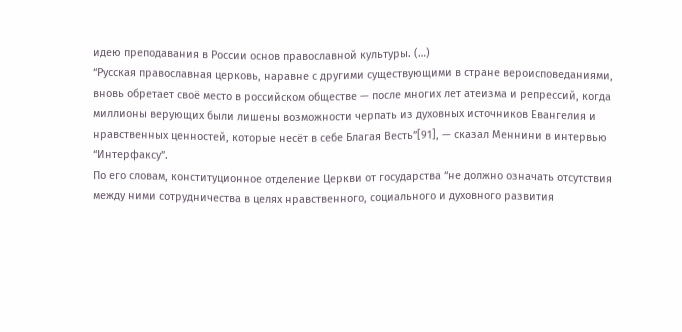идею преподавания в России основ православной культуры. (…)
“Русская православная церковь, наравне с другими существующими в стране вероисповеданиями, вновь обретает своё место в российском обществе — после многих лет атеизма и репрессий, когда миллионы верующих были лишены возможности черпать из духовных источников Евангелия и нравственных ценностей, которые несёт в себе Благая Весть”[91], — сказал Меннини в интервью “Интерфаксу”.
По его словам, конституционное отделение Церкви от государства “не должно означать отсутствия между ними сотрудничества в целях нравственного, социального и духовного развития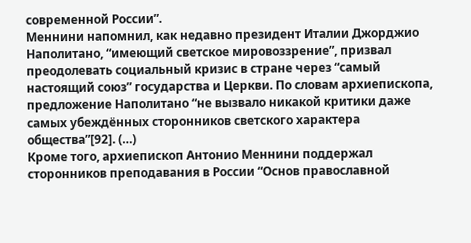современной России”.
Меннини напомнил, как недавно президент Италии Джорджио Наполитано, “имеющий светское мировоззрение”, призвал преодолевать социальный кризис в стране через “самый настоящий союз” государства и Церкви. По словам архиепископа, предложение Наполитано “не вызвало никакой критики даже самых убеждённых сторонников светского характера общества”[92]. (…)
Кроме того, архиепископ Антонио Меннини поддержал сторонников преподавания в России “Основ православной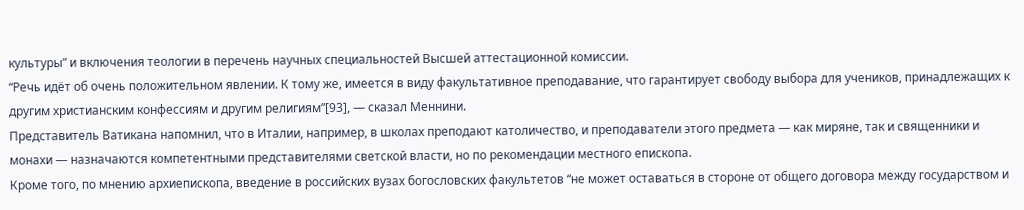культуры” и включения теологии в перечень научных специальностей Высшей аттестационной комиссии.
“Речь идёт об очень положительном явлении. К тому же, имеется в виду факультативное преподавание, что гарантирует свободу выбора для учеников, принадлежащих к другим христианским конфессиям и другим религиям”[93], — сказал Меннини.
Представитель Ватикана напомнил, что в Италии, например, в школах преподают католичество, и преподаватели этого предмета — как миряне, так и священники и монахи — назначаются компетентными представителями светской власти, но по рекомендации местного епископа.
Кроме того, по мнению архиепископа, введение в российских вузах богословских факультетов “не может оставаться в стороне от общего договора между государством и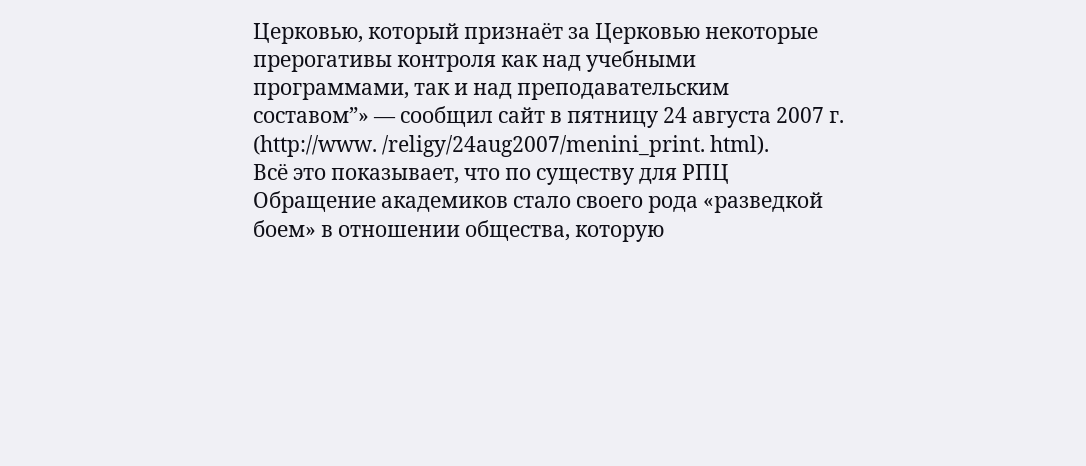Церковью, который признаёт за Церковью некоторые прерогативы контроля как над учебными программами, так и над преподавательским составом”» — сообщил сайт в пятницу 24 августа 2007 г.
(http://www. /religy/24aug2007/menini_print. html).
Всё это показывает, что по существу для РПЦ Обращение академиков стало своего рода «разведкой боем» в отношении общества, которую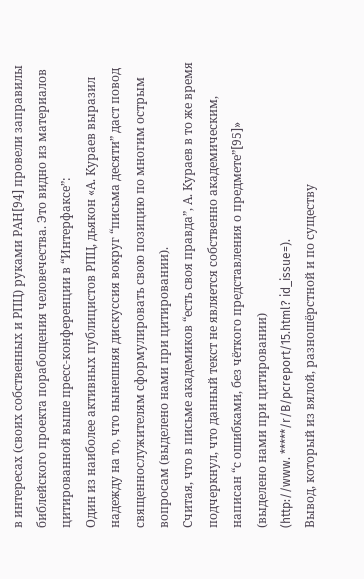в интересах (своих собственных и РПЦ) руками РАН[94] провели заправилы библейского проекта порабощения человечества. Это видно из материалов цитированной выше пресс-конференции в “Интерфаксе”:
Один из наиболее активных публицистов РПЦ, дьякон «А. Кураев выразил надежду на то, что нынешняя дискуссия вокруг “письма десяти” даст повод священнослужителям сформулировать свою позицию по многим острым вопросам (выделено нами при цитировании).
Считая, что в письме академиков “есть своя правда”, А. Кураев в то же время подчеркнул, что данный текст не является собственно академическим, написан “с ошибками, без чёткого представления о предмете”[95]» (выделено нами при цитировании)
(http://www. *****/r/B/pcreport/15.html? id_issue=).
Вывод, который из вялой, разношёрстной и по существу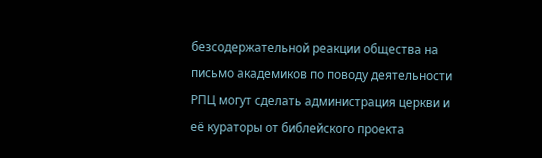безсодержательной реакции общества на письмо академиков по поводу деятельности РПЦ могут сделать администрация церкви и её кураторы от библейского проекта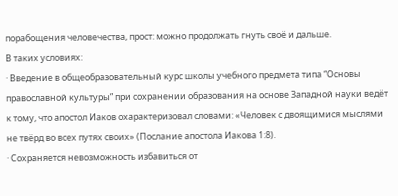порабощения человечества, прост: можно продолжать гнуть своё и дальше.
В таких условиях:
· Введение в общеобразовательный курс школы учебного предмета типа “Основы православной культуры” при сохранении образования на основе Западной науки ведёт к тому, что апостол Иаков охарактеризовал словами: «Человек с двоящимися мыслями не твёрд во всех путях своих» (Послание апостола Иакова 1:8).
· Сохраняется невозможность избавиться от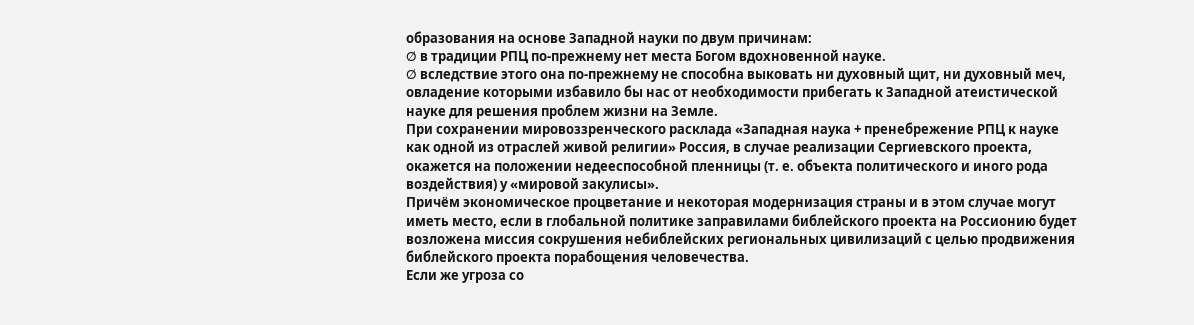образования на основе Западной науки по двум причинам:
Ø в традиции РПЦ по-прежнему нет места Богом вдохновенной науке.
Ø вследствие этого она по-прежнему не способна выковать ни духовный щит, ни духовный меч, овладение которыми избавило бы нас от необходимости прибегать к Западной атеистической науке для решения проблем жизни на Земле.
При сохранении мировоззренческого расклада «Западная наука + пренебрежение РПЦ к науке как одной из отраслей живой религии» Россия, в случае реализации Сергиевского проекта, окажется на положении недееспособной пленницы (т. е. объекта политического и иного рода воздействия) у «мировой закулисы».
Причём экономическое процветание и некоторая модернизация страны и в этом случае могут иметь место, если в глобальной политике заправилами библейского проекта на Россионию будет возложена миссия сокрушения небиблейских региональных цивилизаций с целью продвижения библейского проекта порабощения человечества.
Если же угроза со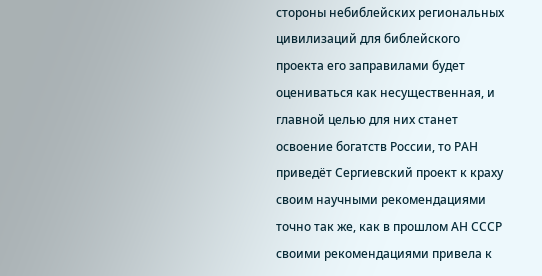стороны небиблейских региональных цивилизаций для библейского проекта его заправилами будет оцениваться как несущественная, и главной целью для них станет освоение богатств России, то РАН приведёт Сергиевский проект к краху своим научными рекомендациями точно так же, как в прошлом АН СССР своими рекомендациями привела к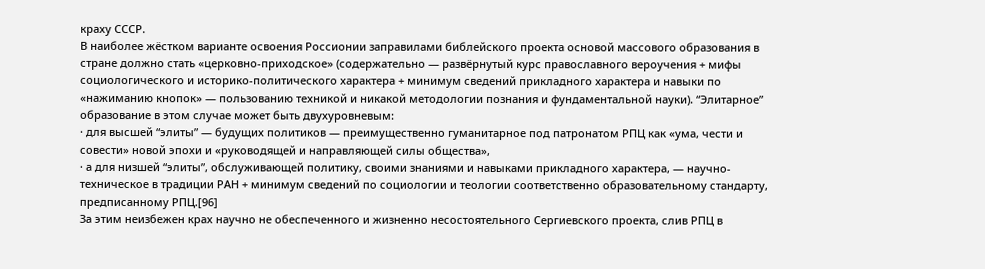краху СССР.
В наиболее жёстком варианте освоения Россионии заправилами библейского проекта основой массового образования в стране должно стать «церковно-приходское» (содержательно — развёрнутый курс православного вероучения + мифы социологического и историко-политического характера + минимум сведений прикладного характера и навыки по «нажиманию кнопок» — пользованию техникой и никакой методологии познания и фундаментальной науки). “Элитарное” образование в этом случае может быть двухуровневым:
· для высшей “элиты” — будущих политиков — преимущественно гуманитарное под патронатом РПЦ как «ума, чести и совести» новой эпохи и «руководящей и направляющей силы общества»,
· а для низшей “элиты”, обслуживающей политику, своими знаниями и навыками прикладного характера, — научно-техническое в традиции РАН + минимум сведений по социологии и теологии соответственно образовательному стандарту, предписанному РПЦ.[96]
За этим неизбежен крах научно не обеспеченного и жизненно несостоятельного Сергиевского проекта, слив РПЦ в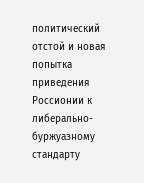политический отстой и новая попытка приведения Россионии к либерально-буржуазному стандарту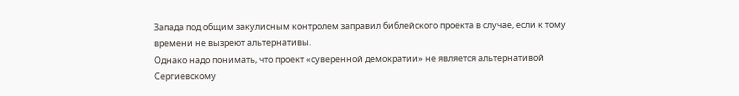Запада под общим закулисным контролем заправил библейского проекта в случае, если к тому времени не вызреют альтернативы.
Однако надо понимать, что проект «суверенной демократии» не является альтернативой Сергиевскому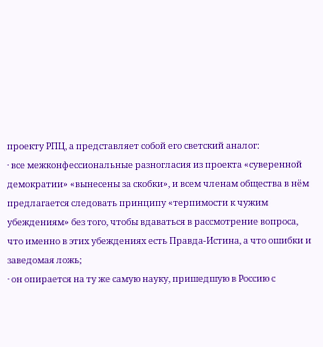проекту РПЦ, а представляет собой его светский аналог:
· все межконфессиональные разногласия из проекта «суверенной демократии» «вынесены за скобки», и всем членам общества в нём предлагается следовать принципу «терпимости к чужим убеждениям» без того, чтобы вдаваться в рассмотрение вопроса, что именно в этих убеждениях есть Правда-Истина, а что ошибки и заведомая ложь;
· он опирается на ту же самую науку, пришедшую в Россию с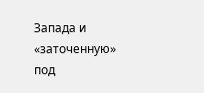Запада и «заточенную» под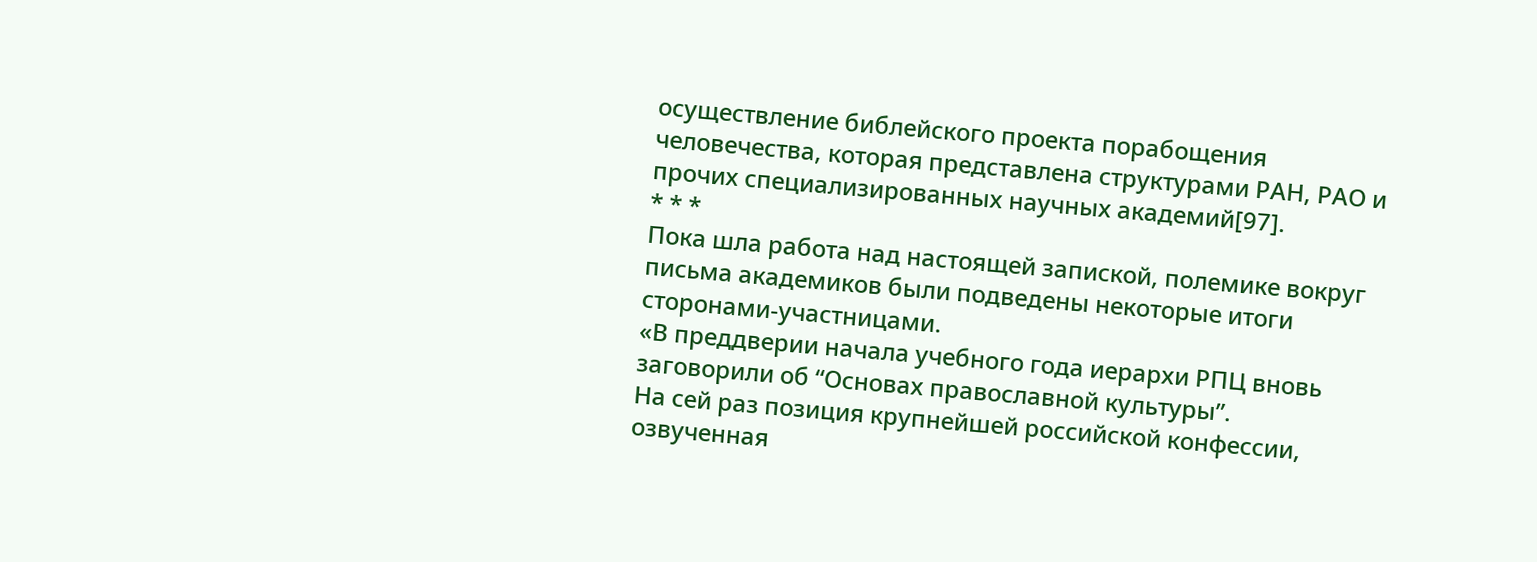осуществление библейского проекта порабощения человечества, которая представлена структурами РАН, РАО и прочих специализированных научных академий[97].
* * *
Пока шла работа над настоящей запиской, полемике вокруг письма академиков были подведены некоторые итоги сторонами-участницами.
«В преддверии начала учебного года иерархи РПЦ вновь заговорили об “Основах православной культуры”.
На сей раз позиция крупнейшей российской конфессии, озвученная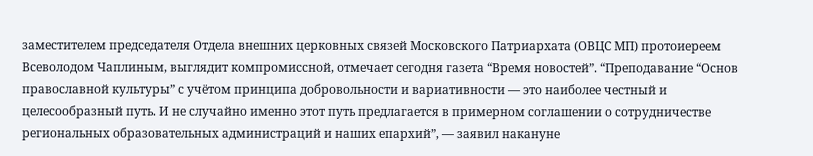заместителем председателя Отдела внешних церковных связей Московского Патриархата (ОВЦС МП) протоиереем Всеволодом Чаплиным, выглядит компромиссной, отмечает сегодня газета “Время новостей”. “Преподавание “Основ православной культуры” с учётом принципа добровольности и вариативности — это наиболее честный и целесообразный путь. И не случайно именно этот путь предлагается в примерном соглашении о сотрудничестве региональных образовательных администраций и наших епархий”, — заявил накануне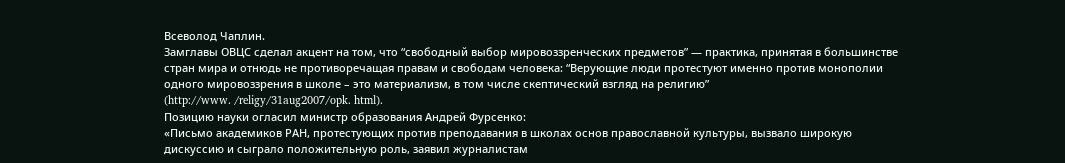Всеволод Чаплин.
Замглавы ОВЦС сделал акцент на том, что “свободный выбор мировоззренческих предметов” — практика, принятая в большинстве стран мира и отнюдь не противоречащая правам и свободам человека: “Верующие люди протестуют именно против монополии одного мировоззрения в школе – это материализм, в том числе скептический взгляд на религию”
(http://www. /religy/31aug2007/opk. html).
Позицию науки огласил министр образования Андрей Фурсенко:
«Письмо академиков РАН, протестующих против преподавания в школах основ православной культуры, вызвало широкую дискуссию и сыграло положительную роль, заявил журналистам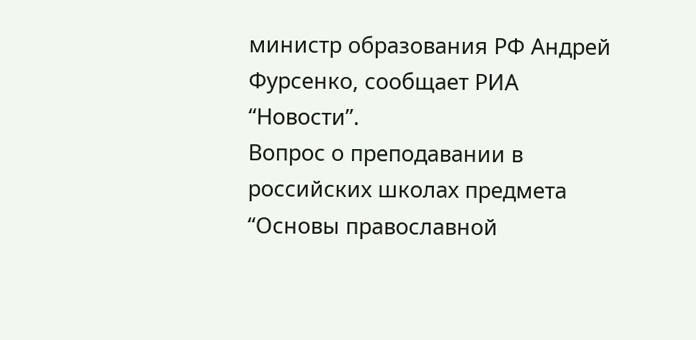министр образования РФ Андрей Фурсенко, сообщает РИА “Новости”.
Вопрос о преподавании в российских школах предмета “Основы православной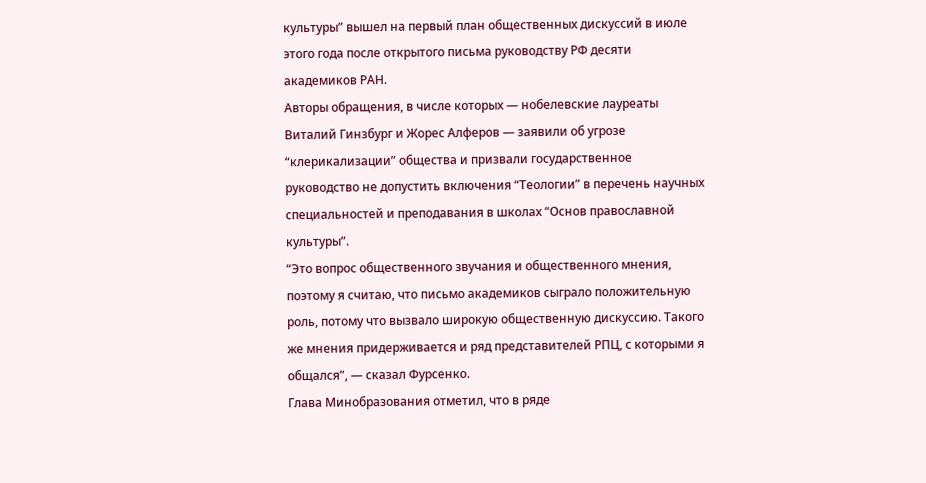культуры” вышел на первый план общественных дискуссий в июле этого года после открытого письма руководству РФ десяти академиков РАН.
Авторы обращения, в числе которых — нобелевские лауреаты Виталий Гинзбург и Жорес Алферов — заявили об угрозе “клерикализации” общества и призвали государственное руководство не допустить включения “Теологии” в перечень научных специальностей и преподавания в школах “Основ православной культуры”.
“Это вопрос общественного звучания и общественного мнения, поэтому я считаю, что письмо академиков сыграло положительную роль, потому что вызвало широкую общественную дискуссию. Такого же мнения придерживается и ряд представителей РПЦ, с которыми я общался”, — сказал Фурсенко.
Глава Минобразования отметил, что в ряде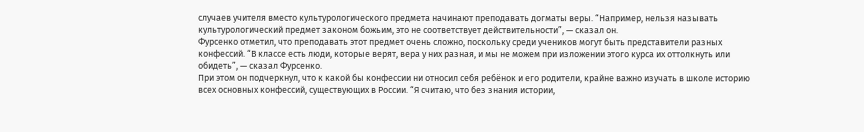случаев учителя вместо культурологического предмета начинают преподавать догматы веры. “Например, нельзя называть культурологический предмет законом божьим, это не соответствует действительности”, — сказал он.
Фурсенко отметил, что преподавать этот предмет очень сложно, поскольку среди учеников могут быть представители разных конфессий. “В классе есть люди, которые верят, вера у них разная, и мы не можем при изложении этого курса их оттолкнуть или обидеть”, — сказал Фурсенко.
При этом он подчеркнул, что к какой бы конфессии ни относил себя ребёнок и его родители, крайне важно изучать в школе историю всех основных конфессий, существующих в России. “Я считаю, что без знания истории,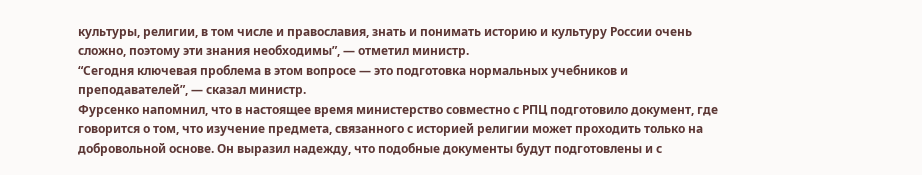культуры, религии, в том числе и православия, знать и понимать историю и культуру России очень сложно, поэтому эти знания необходимы”, — отметил министр.
“Сегодня ключевая проблема в этом вопросе — это подготовка нормальных учебников и преподавателей”, — сказал министр.
Фурсенко напомнил, что в настоящее время министерство совместно с РПЦ подготовило документ, где говорится о том, что изучение предмета, связанного с историей религии может проходить только на добровольной основе. Он выразил надежду, что подобные документы будут подготовлены и с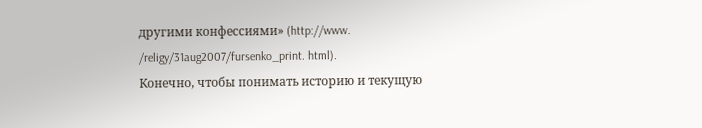другими конфессиями» (http://www. /religy/31aug2007/fursenko_print. html).
Конечно, чтобы понимать историю и текущую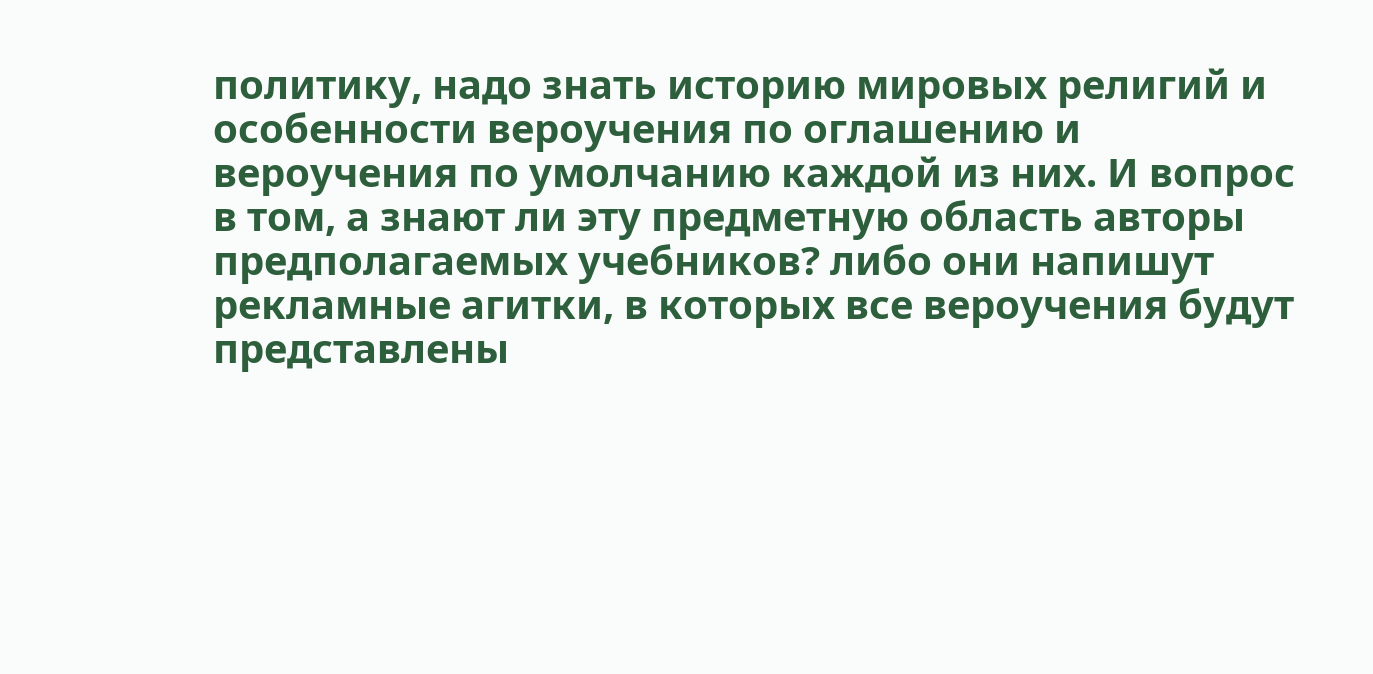политику, надо знать историю мировых религий и особенности вероучения по оглашению и вероучения по умолчанию каждой из них. И вопрос в том, а знают ли эту предметную область авторы предполагаемых учебников? либо они напишут рекламные агитки, в которых все вероучения будут представлены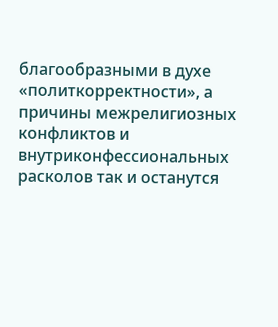благообразными в духе «политкорректности», а причины межрелигиозных конфликтов и внутриконфессиональных расколов так и останутся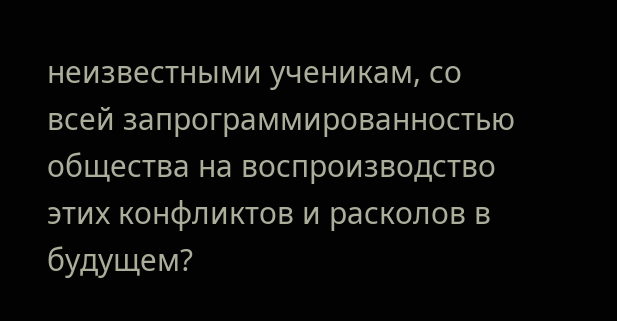неизвестными ученикам, со всей запрограммированностью общества на воспроизводство этих конфликтов и расколов в будущем?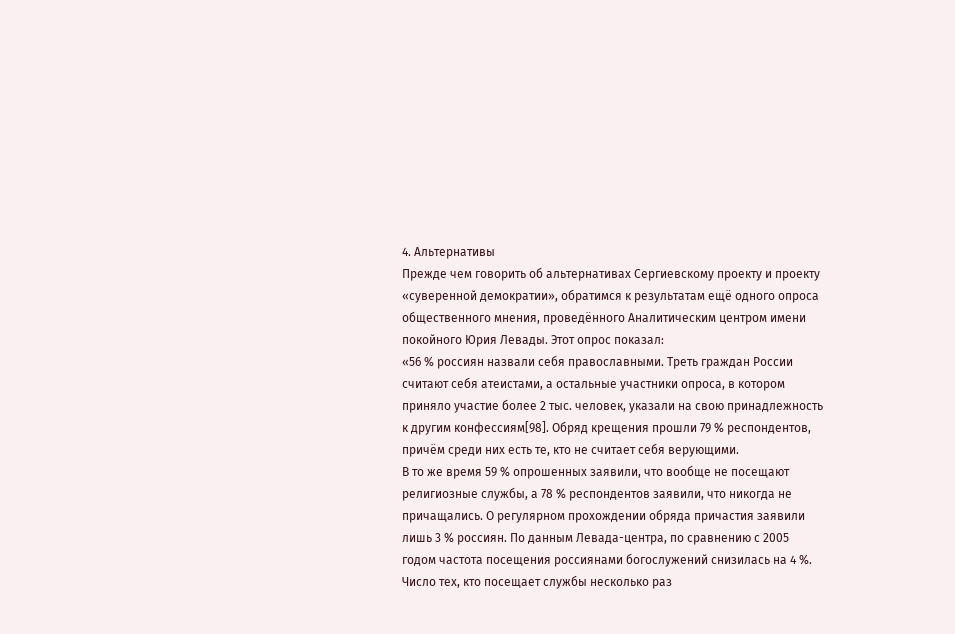4. Альтернативы
Прежде чем говорить об альтернативах Сергиевскому проекту и проекту «суверенной демократии», обратимся к результатам ещё одного опроса общественного мнения, проведённого Аналитическим центром имени покойного Юрия Левады. Этот опрос показал:
«56 % россиян назвали себя православными. Треть граждан России считают себя атеистами, а остальные участники опроса, в котором приняло участие более 2 тыс. человек, указали на свою принадлежность к другим конфессиям[98]. Обряд крещения прошли 79 % респондентов, причём среди них есть те, кто не считает себя верующими.
В то же время 59 % опрошенных заявили, что вообще не посещают религиозные службы, а 78 % респондентов заявили, что никогда не причащались. О регулярном прохождении обряда причастия заявили лишь 3 % россиян. По данным Левада-центра, по сравнению с 2005 годом частота посещения россиянами богослужений снизилась на 4 %. Число тех, кто посещает службы несколько раз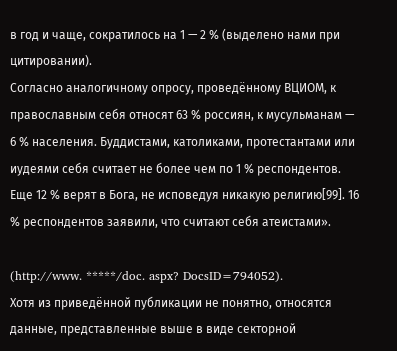в год и чаще, сократилось на 1 — 2 % (выделено нами при цитировании).
Согласно аналогичному опросу, проведённому ВЦИОМ, к православным себя относят 63 % россиян, к мусульманам — 6 % населения. Буддистами, католиками, протестантами или иудеями себя считает не более чем по 1 % респондентов. Еще 12 % верят в Бога, не исповедуя никакую религию[99]. 16 % респондентов заявили, что считают себя атеистами».

(http://www. *****/doc. aspx? DocsID=794052).
Хотя из приведённой публикации не понятно, относятся данные, представленные выше в виде секторной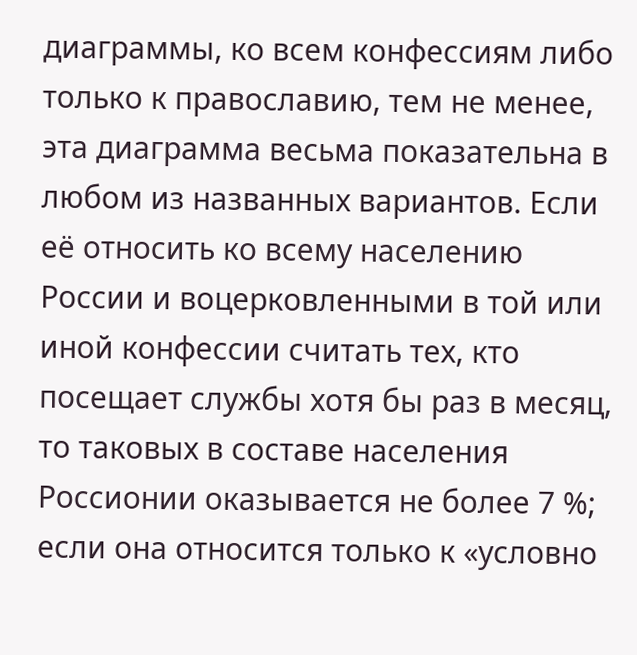диаграммы, ко всем конфессиям либо только к православию, тем не менее, эта диаграмма весьма показательна в любом из названных вариантов. Если её относить ко всему населению России и воцерковленными в той или иной конфессии считать тех, кто посещает службы хотя бы раз в месяц, то таковых в составе населения Россионии оказывается не более 7 %; если она относится только к «условно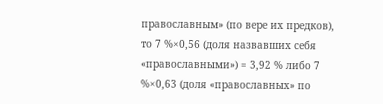православным» (по вере их предков), то 7 %×0,56 (доля назвавших себя «православными») = 3,92 % либо 7 %×0,63 (доля «православных» по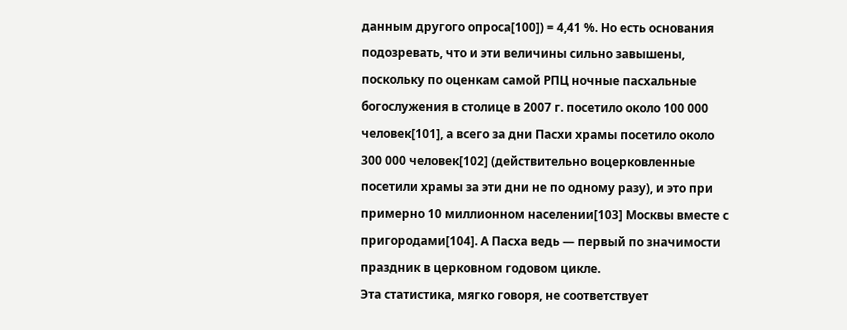данным другого опроса[100]) = 4,41 %. Но есть основания подозревать, что и эти величины сильно завышены, поскольку по оценкам самой РПЦ ночные пасхальные богослужения в столице в 2007 г. посетило около 100 000 человек[101], а всего за дни Пасхи храмы посетило около 300 000 человек[102] (действительно воцерковленные посетили храмы за эти дни не по одному разу), и это при примерно 10 миллионном населении[103] Москвы вместе с пригородами[104]. А Пасха ведь — первый по значимости праздник в церковном годовом цикле.
Эта статистика, мягко говоря, не соответствует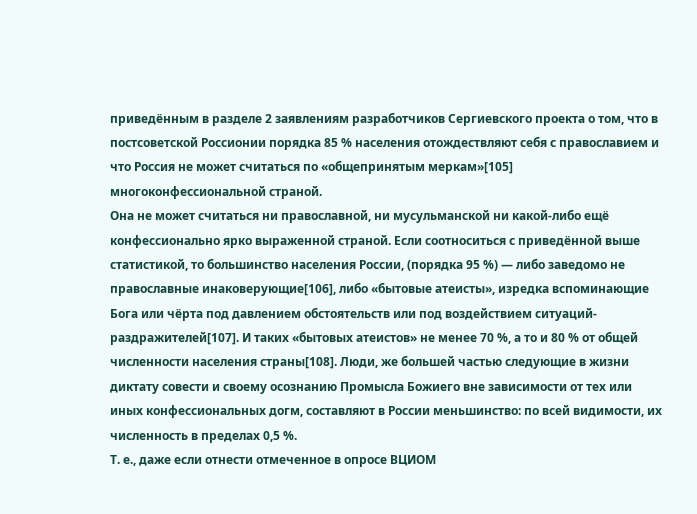приведённым в разделе 2 заявлениям разработчиков Сергиевского проекта о том, что в постсоветской Россионии порядка 85 % населения отождествляют себя с православием и что Россия не может считаться по «общепринятым меркам»[105] многоконфессиональной страной.
Она не может считаться ни православной, ни мусульманской ни какой-либо ещё конфессионально ярко выраженной страной. Если соотноситься с приведённой выше статистикой, то большинство населения России, (порядка 95 %) — либо заведомо не православные инаковерующие[106], либо «бытовые атеисты», изредка вспоминающие Бога или чёрта под давлением обстоятельств или под воздействием ситуаций-раздражителей[107]. И таких «бытовых атеистов» не менее 70 %, а то и 80 % от общей численности населения страны[108]. Люди, же большей частью следующие в жизни диктату совести и своему осознанию Промысла Божиего вне зависимости от тех или иных конфессиональных догм, составляют в России меньшинство: по всей видимости, их численность в пределах 0,5 %.
Т. е., даже если отнести отмеченное в опросе ВЦИОМ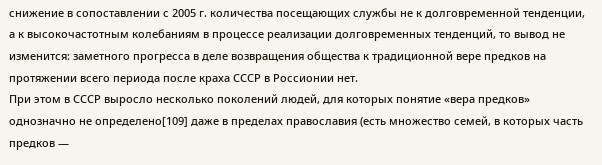снижение в сопоставлении с 2005 г. количества посещающих службы не к долговременной тенденции, а к высокочастотным колебаниям в процессе реализации долговременных тенденций, то вывод не изменится: заметного прогресса в деле возвращения общества к традиционной вере предков на протяжении всего периода после краха СССР в Россионии нет.
При этом в СССР выросло несколько поколений людей, для которых понятие «вера предков» однозначно не определено[109] даже в пределах православия (есть множество семей, в которых часть предков —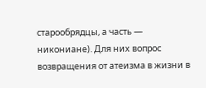старообрядцы, а часть — никониане). Для них вопрос возвращения от атеизма в жизни в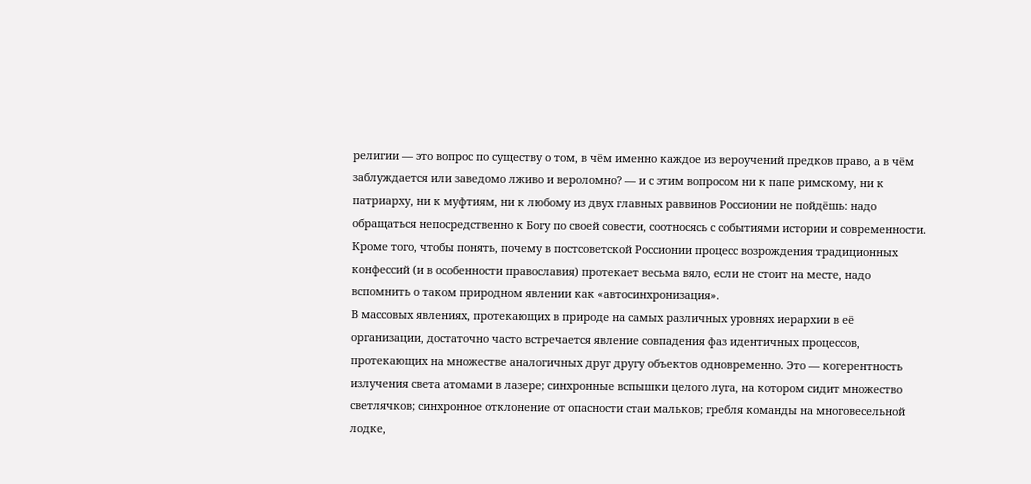религии — это вопрос по существу о том, в чём именно каждое из вероучений предков право, а в чём заблуждается или заведомо лживо и вероломно? — и с этим вопросом ни к папе римскому, ни к патриарху, ни к муфтиям, ни к любому из двух главных раввинов Россионии не пойдёшь: надо обращаться непосредственно к Богу по своей совести, соотносясь с событиями истории и современности.
Кроме того, чтобы понять, почему в постсоветской Россионии процесс возрождения традиционных конфессий (и в особенности православия) протекает весьма вяло, если не стоит на месте, надо вспомнить о таком природном явлении как «автосинхронизация».
В массовых явлениях, протекающих в природе на самых различных уровнях иерархии в её организации, достаточно часто встречается явление совпадения фаз идентичных процессов, протекающих на множестве аналогичных друг другу объектов одновременно. Это — когерентность излучения света атомами в лазере; синхронные вспышки целого луга, на котором сидит множество светлячков; синхронное отклонение от опасности стаи мальков; гребля команды на многовесельной лодке,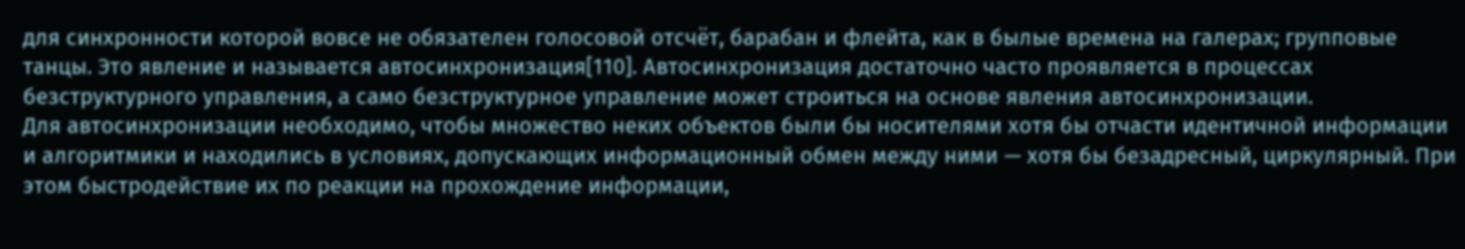для синхронности которой вовсе не обязателен голосовой отсчёт, барабан и флейта, как в былые времена на галерах; групповые танцы. Это явление и называется автосинхронизация[110]. Автосинхронизация достаточно часто проявляется в процессах безструктурного управления, а само безструктурное управление может строиться на основе явления автосинхронизации.
Для автосинхронизации необходимо, чтобы множество неких объектов были бы носителями хотя бы отчасти идентичной информации и алгоритмики и находились в условиях, допускающих информационный обмен между ними — хотя бы безадресный, циркулярный. При этом быстродействие их по реакции на прохождение информации,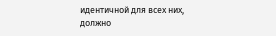идентичной для всех них, должно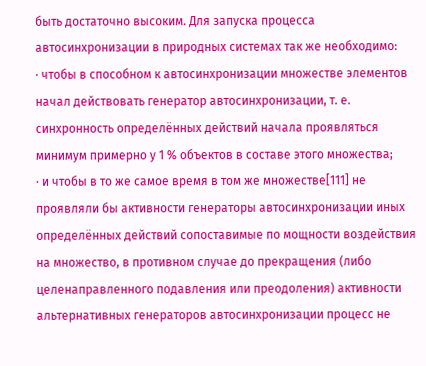быть достаточно высоким. Для запуска процесса автосинхронизации в природных системах так же необходимо:
· чтобы в способном к автосинхронизации множестве элементов начал действовать генератор автосинхронизации, т. е. синхронность определённых действий начала проявляться минимум примерно у 1 % объектов в составе этого множества;
· и чтобы в то же самое время в том же множестве[111] не проявляли бы активности генераторы автосинхронизации иных определённых действий сопоставимые по мощности воздействия на множество, в противном случае до прекращения (либо целенаправленного подавления или преодоления) активности альтернативных генераторов автосинхронизации процесс не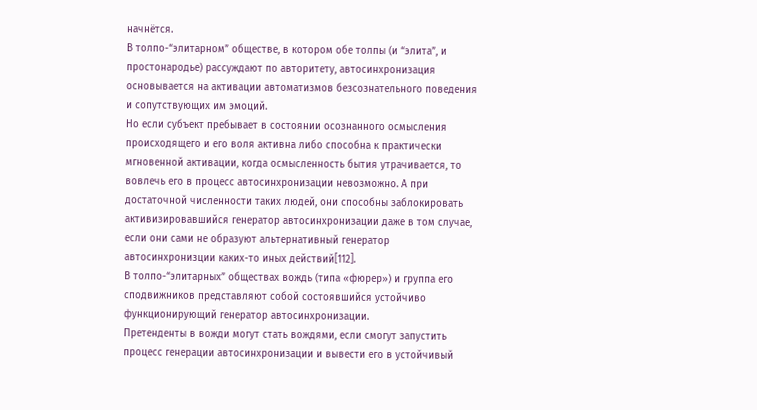начнётся.
В толпо-“элитарном” обществе, в котором обе толпы (и “элита”, и простонародье) рассуждают по авторитету, автосинхронизация основывается на активации автоматизмов безсознательного поведения и сопутствующих им эмоций.
Но если субъект пребывает в состоянии осознанного осмысления происходящего и его воля активна либо способна к практически мгновенной активации, когда осмысленность бытия утрачивается, то вовлечь его в процесс автосинхронизации невозможно. А при достаточной численности таких людей, они способны заблокировать активизировавшийся генератор автосинхронизации даже в том случае, если они сами не образуют альтернативный генератор автосинхронизции каких-то иных действий[112].
В толпо-“элитарных” обществах вождь (типа «фюрер») и группа его сподвижников представляют собой состоявшийся устойчиво функционирующий генератор автосинхронизации.
Претенденты в вожди могут стать вождями, если смогут запустить процесс генерации автосинхронизации и вывести его в устойчивый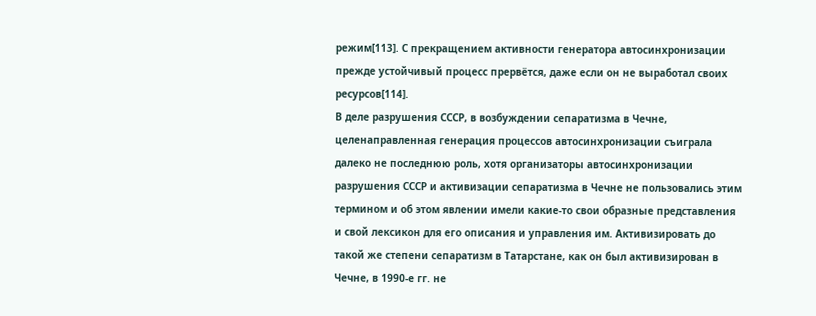режим[113]. С прекращением активности генератора автосинхронизации прежде устойчивый процесс прервётся, даже если он не выработал своих ресурсов[114].
В деле разрушения СССР, в возбуждении сепаратизма в Чечне, целенаправленная генерация процессов автосинхронизации съиграла далеко не последнюю роль, хотя организаторы автосинхронизации разрушения СССР и активизации сепаратизма в Чечне не пользовались этим термином и об этом явлении имели какие-то свои образные представления и свой лексикон для его описания и управления им. Активизировать до такой же степени сепаратизм в Татарстане, как он был активизирован в Чечне, в 1990‑е гг. не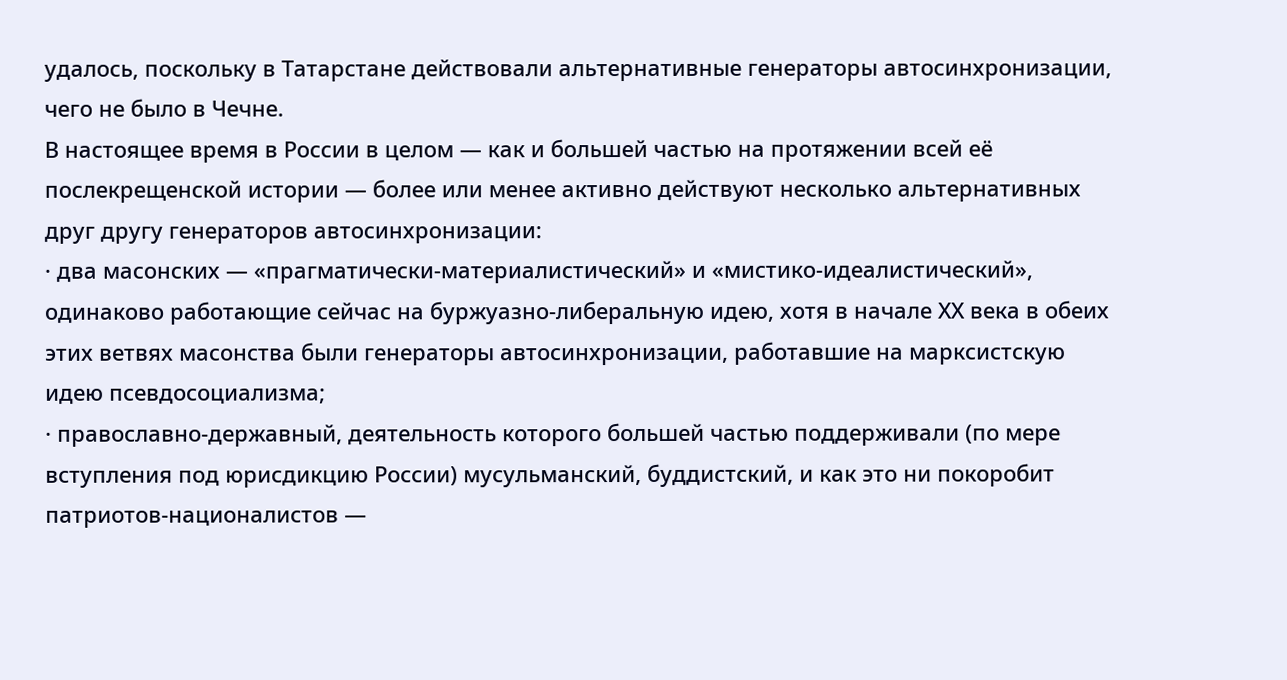удалось, поскольку в Татарстане действовали альтернативные генераторы автосинхронизации, чего не было в Чечне.
В настоящее время в России в целом — как и большей частью на протяжении всей её послекрещенской истории — более или менее активно действуют несколько альтернативных друг другу генераторов автосинхронизации:
· два масонских — «прагматически-материалистический» и «мистико-идеалистический», одинаково работающие сейчас на буржуазно-либеральную идею, хотя в начале ХХ века в обеих этих ветвях масонства были генераторы автосинхронизации, работавшие на марксистскую идею псевдосоциализма;
· православно-державный, деятельность которого большей частью поддерживали (по мере вступления под юрисдикцию России) мусульманский, буддистский, и как это ни покоробит патриотов-националистов —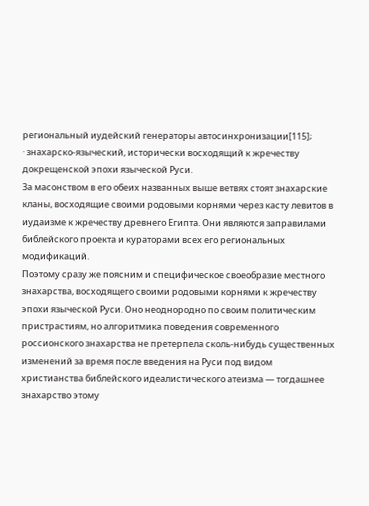региональный иудейский генераторы автосинхронизации[115];
· знахарско-языческий, исторически восходящий к жречеству докрещенской эпохи языческой Руси.
За масонством в его обеих названных выше ветвях стоят знахарские кланы, восходящие своими родовыми корнями через касту левитов в иудаизме к жречеству древнего Египта. Они являются заправилами библейского проекта и кураторами всех его региональных модификаций.
Поэтому сразу же поясним и специфическое своеобразие местного знахарства, восходящего своими родовыми корнями к жречеству эпохи языческой Руси. Оно неоднородно по своим политическим пристрастиям, но алгоритмика поведения современного россионского знахарства не претерпела сколь-нибудь существенных изменений за время после введения на Руси под видом христианства библейского идеалистического атеизма — тогдашнее знахарство этому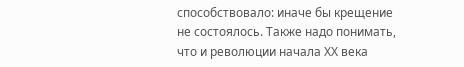способствовало: иначе бы крещение не состоялось. Также надо понимать, что и революции начала ХХ века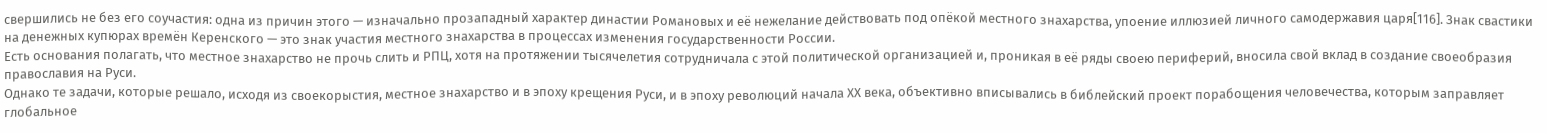свершились не без его соучастия: одна из причин этого — изначально прозападный характер династии Романовых и её нежелание действовать под опёкой местного знахарства, упоение иллюзией личного самодержавия царя[116]. Знак свастики на денежных купюрах времён Керенского — это знак участия местного знахарства в процессах изменения государственности России.
Есть основания полагать, что местное знахарство не прочь слить и РПЦ, хотя на протяжении тысячелетия сотрудничала с этой политической организацией и, проникая в её ряды своею периферий, вносила свой вклад в создание своеобразия православия на Руси.
Однако те задачи, которые решало, исходя из своекорыстия, местное знахарство и в эпоху крещения Руси, и в эпоху революций начала ХХ века, объективно вписывались в библейский проект порабощения человечества, которым заправляет глобальное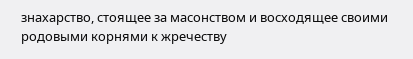знахарство, стоящее за масонством и восходящее своими родовыми корнями к жречеству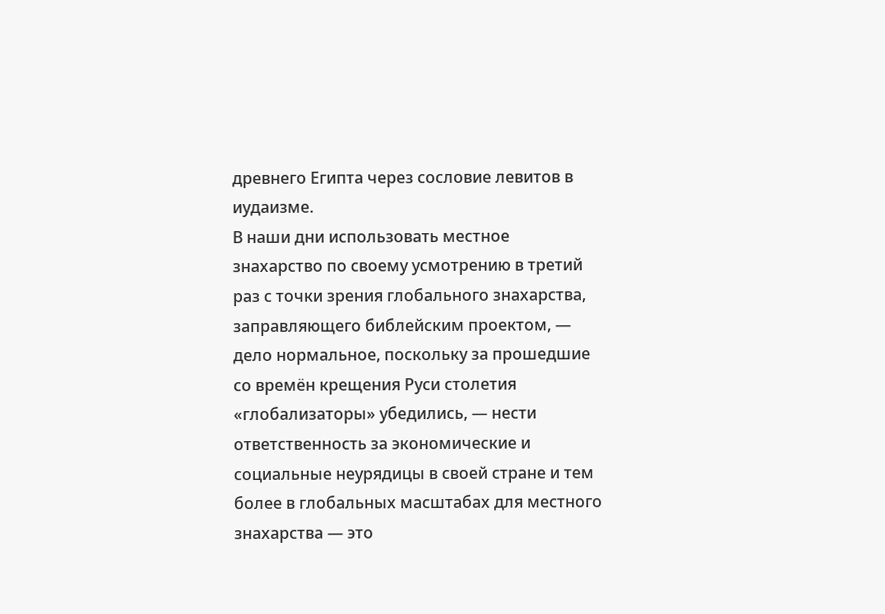древнего Египта через сословие левитов в иудаизме.
В наши дни использовать местное знахарство по своему усмотрению в третий раз с точки зрения глобального знахарства, заправляющего библейским проектом, — дело нормальное, поскольку за прошедшие со времён крещения Руси столетия «глобализаторы» убедились, — нести ответственность за экономические и социальные неурядицы в своей стране и тем более в глобальных масштабах для местного знахарства — это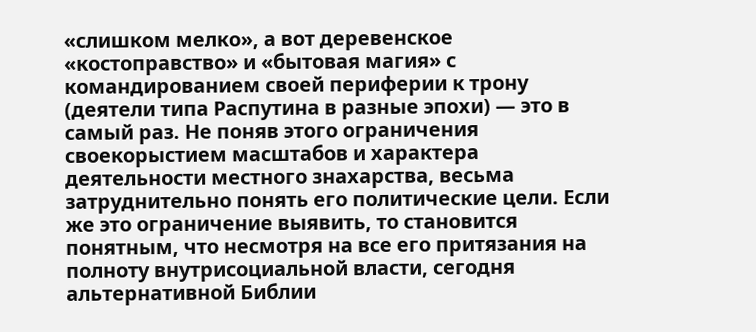«слишком мелко», а вот деревенское «костоправство» и «бытовая магия» с командированием своей периферии к трону (деятели типа Распутина в разные эпохи) — это в самый раз. Не поняв этого ограничения своекорыстием масштабов и характера деятельности местного знахарства, весьма затруднительно понять его политические цели. Если же это ограничение выявить, то становится понятным, что несмотря на все его притязания на полноту внутрисоциальной власти, сегодня альтернативной Библии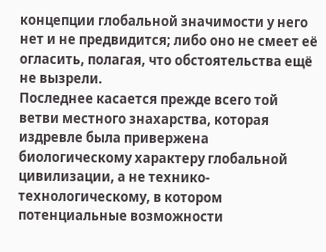концепции глобальной значимости у него нет и не предвидится; либо оно не смеет её огласить, полагая, что обстоятельства ещё не вызрели.
Последнее касается прежде всего той ветви местного знахарства, которая издревле была привержена биологическому характеру глобальной цивилизации, а не технико-технологическому, в котором потенциальные возможности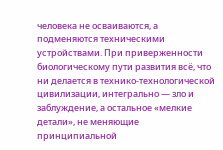человека не осваиваются, а подменяются техническими устройствами. При приверженности биологическому пути развития всё, что ни делается в технико-технологической цивилизации, интегрально — зло и заблуждение, а остальное «мелкие детали», не меняющие принципиальной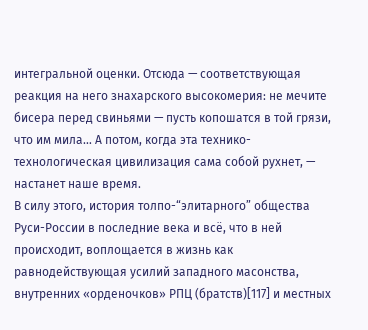интегральной оценки. Отсюда — соответствующая реакция на него знахарского высокомерия: не мечите бисера перед свиньями — пусть копошатся в той грязи, что им мила… А потом, когда эта технико-технологическая цивилизация сама собой рухнет, — настанет наше время.
В силу этого, история толпо-“элитарного” общества Руси-России в последние века и всё, что в ней происходит, воплощается в жизнь как равнодействующая усилий западного масонства, внутренних «орденочков» РПЦ (братств)[117] и местных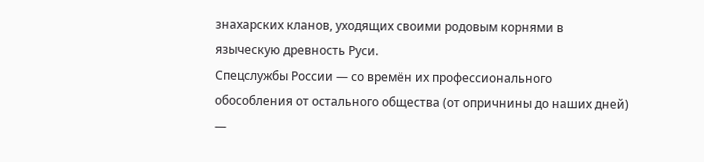знахарских кланов, уходящих своими родовым корнями в языческую древность Руси.
Спецслужбы России — со времён их профессионального обособления от остального общества (от опричнины до наших дней) —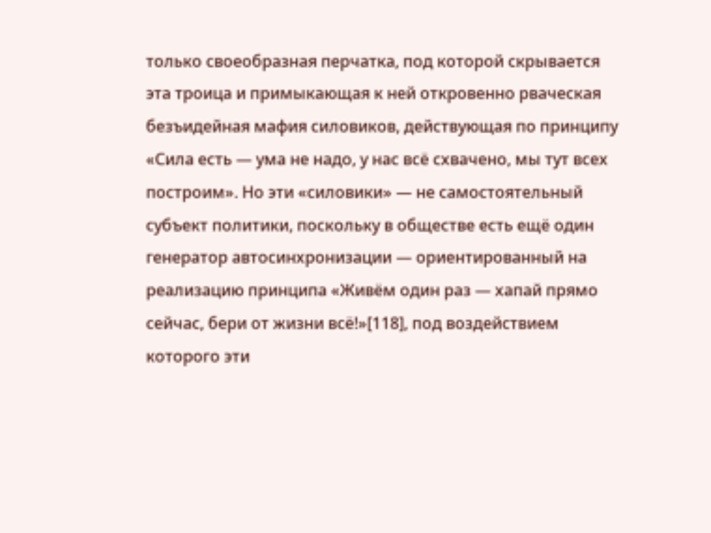только своеобразная перчатка, под которой скрывается эта троица и примыкающая к ней откровенно рваческая безъидейная мафия силовиков, действующая по принципу «Сила есть — ума не надо, у нас всё схвачено, мы тут всех построим». Но эти «силовики» — не самостоятельный субъект политики, поскольку в обществе есть ещё один генератор автосинхронизации — ориентированный на реализацию принципа «Живём один раз — хапай прямо сейчас, бери от жизни всё!»[118], под воздействием которого эти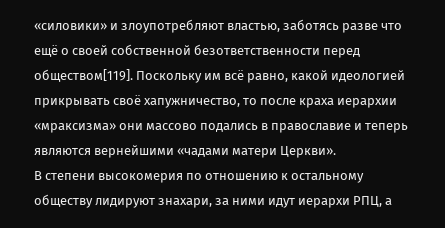«силовики» и злоупотребляют властью, заботясь разве что ещё о своей собственной безответственности перед обществом[119]. Поскольку им всё равно, какой идеологией прикрывать своё хапужничество, то после краха иерархии «мраксизма» они массово подались в православие и теперь являются вернейшими «чадами матери Церкви».
В степени высокомерия по отношению к остальному обществу лидируют знахари, за ними идут иерархи РПЦ, а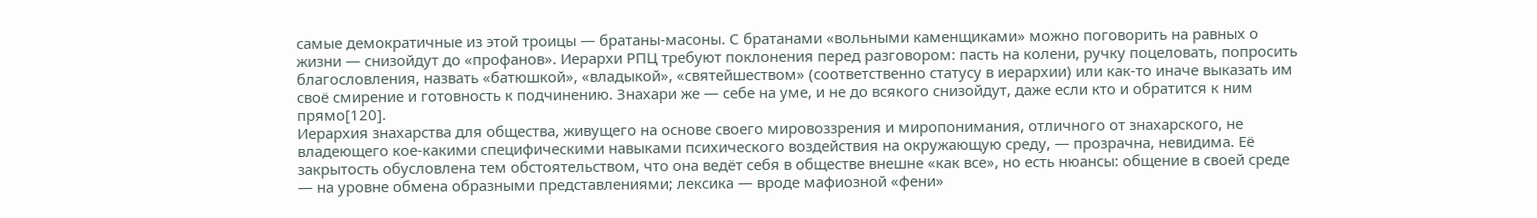самые демократичные из этой троицы — братаны-масоны. С братанами «вольными каменщиками» можно поговорить на равных о жизни — снизойдут до «профанов». Иерархи РПЦ требуют поклонения перед разговором: пасть на колени, ручку поцеловать, попросить благословления, назвать «батюшкой», «владыкой», «святейшеством» (соответственно статусу в иерархии) или как-то иначе выказать им своё смирение и готовность к подчинению. Знахари же — себе на уме, и не до всякого снизойдут, даже если кто и обратится к ним прямо[120].
Иерархия знахарства для общества, живущего на основе своего мировоззрения и миропонимания, отличного от знахарского, не владеющего кое-какими специфическими навыками психического воздействия на окружающую среду, — прозрачна, невидима. Её закрытость обусловлена тем обстоятельством, что она ведёт себя в обществе внешне «как все», но есть нюансы: общение в своей среде — на уровне обмена образными представлениями; лексика — вроде мафиозной «фени»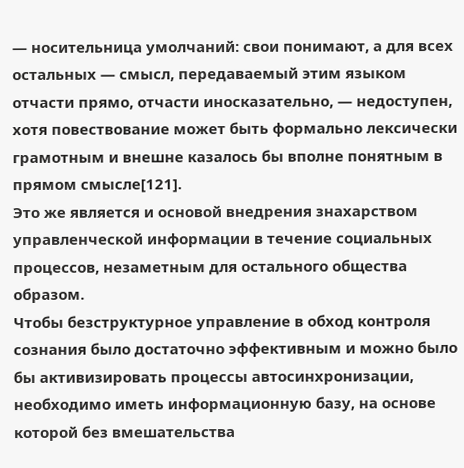— носительница умолчаний: свои понимают, а для всех остальных — смысл, передаваемый этим языком отчасти прямо, отчасти иносказательно, — недоступен, хотя повествование может быть формально лексически грамотным и внешне казалось бы вполне понятным в прямом смысле[121].
Это же является и основой внедрения знахарством управленческой информации в течение социальных процессов, незаметным для остального общества образом.
Чтобы безструктурное управление в обход контроля сознания было достаточно эффективным и можно было бы активизировать процессы автосинхронизации, необходимо иметь информационную базу, на основе которой без вмешательства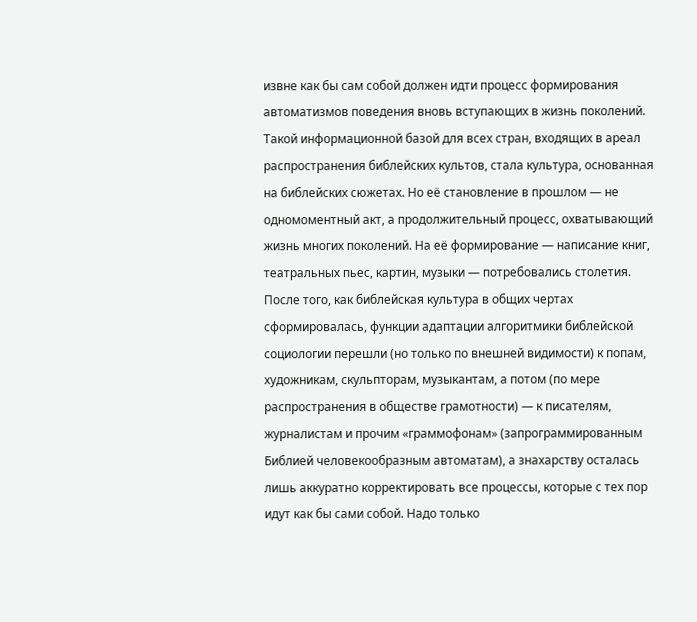извне как бы сам собой должен идти процесс формирования автоматизмов поведения вновь вступающих в жизнь поколений.
Такой информационной базой для всех стран, входящих в ареал распространения библейских культов, стала культура, основанная на библейских сюжетах. Но её становление в прошлом — не одномоментный акт, а продолжительный процесс, охватывающий жизнь многих поколений. На её формирование — написание книг, театральных пьес, картин, музыки — потребовались столетия. После того, как библейская культура в общих чертах сформировалась, функции адаптации алгоритмики библейской социологии перешли (но только по внешней видимости) к попам, художникам, скульпторам, музыкантам, а потом (по мере распространения в обществе грамотности) — к писателям, журналистам и прочим «граммофонам» (запрограммированным Библией человекообразным автоматам), а знахарству осталась лишь аккуратно корректировать все процессы, которые с тех пор идут как бы сами собой. Надо только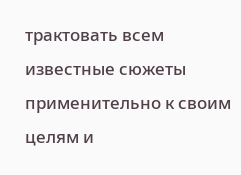трактовать всем известные сюжеты применительно к своим целям и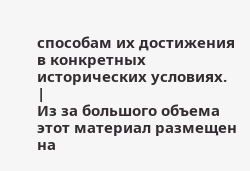способам их достижения в конкретных исторических условиях.
|
Из за большого объема этот материал размещен на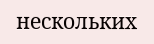нескольких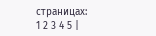страницах:
1 2 3 4 5 |